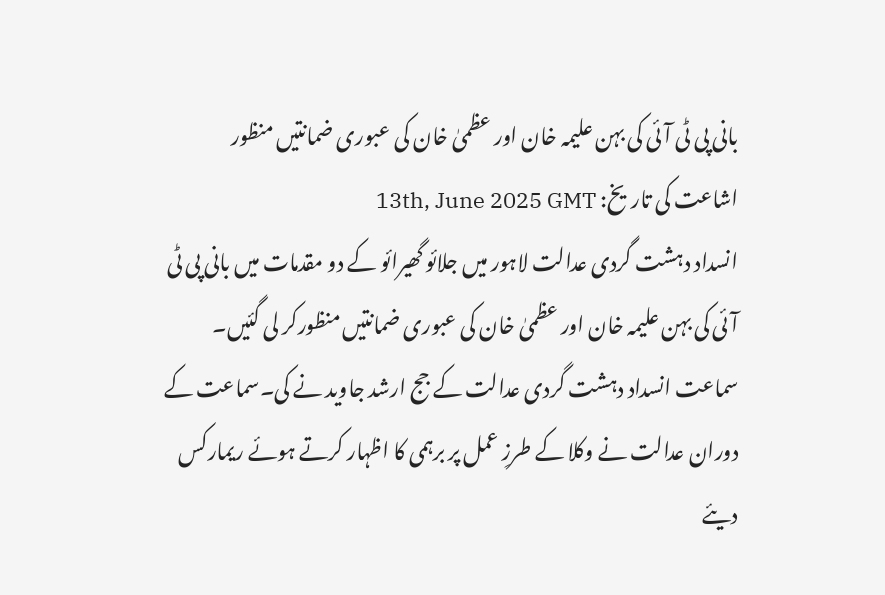بانی پی ٹی آئی کی بہن علیمہ خان اور عظمیٰ خان کی عبوری ضمانتیں منظور
اشاعت کی تاریخ: 13th, June 2025 GMT
انسداد دہشت گردی عدالت لاہور میں جلائو گھیرائو کے دو مقدمات میں بانی پی ٹی آئی کی بہن علیمہ خان اور عظمیٰ خان کی عبوری ضمانتیں منظورکر لی گئیں۔ سماعت انسداد دہشت گردی عدالت کے جج ارشد جاوید نے کی۔سماعت کے دوران عدالت نے وکلا کے طرزِ عمل پر برہمی کا اظہار کرتے ہوئے ریمارکس دیئے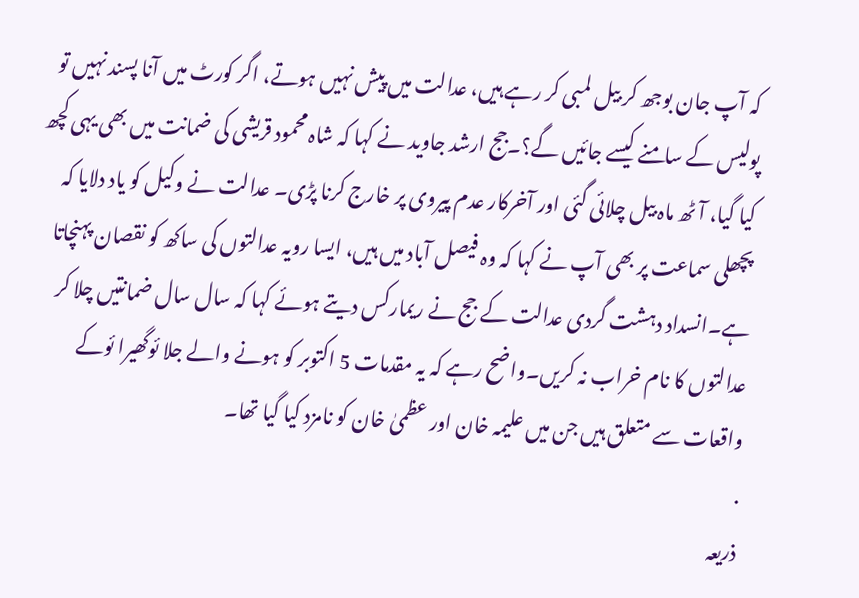کہ آپ جان بوجھ کر بیل لمبی کر رہے ہیں، عدالت میں پیش نہیں ہوتے، اگر کورٹ میں آنا پسند نہیں تو پولیس کے سامنے کیسے جائیں گے؟۔جج ارشد جاوید نے کہا کہ شاہ محمود قریشی کی ضمانت میں بھی یہی کچھ کیا گیا، آٹھ ماہ بیل چلائی گئی اور آخرکار عدم پیروی پر خارج کرنا پڑی۔ عدالت نے وکیل کو یاد دلایا کہ پچھلی سماعت پر بھی آپ نے کہا کہ وہ فیصل آباد میں ہیں، ایسا رویہ عدالتوں کی ساکھ کو نقصان پہنچاتا ہے۔انسداد دہشت گردی عدالت کے جج نے ریمارکس دیتے ہوئے کہا کہ سال سال ضمانتیں چلا کر عدالتوں کا نام خراب نہ کریں۔واضح رہے کہ یہ مقدمات 5 اکتوبر کو ہونے والے جلا ئوگھیرا ئوکے واقعات سے متعلق ہیں جن میں علیمہ خان اور عظمیٰ خان کو نامزد کیا گیا تھا۔
.
ذریعہ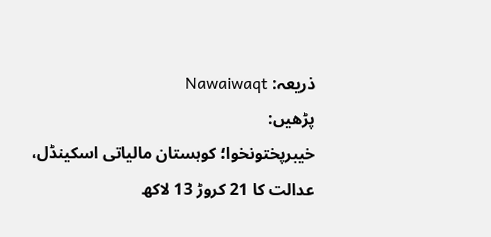ذریعہ: Nawaiwaqt
پڑھیں:
خیبرپختونخوا؛ کوہستان مالیاتی اسکینڈل، عدالت کا 21 کروڑ 13 لاکھ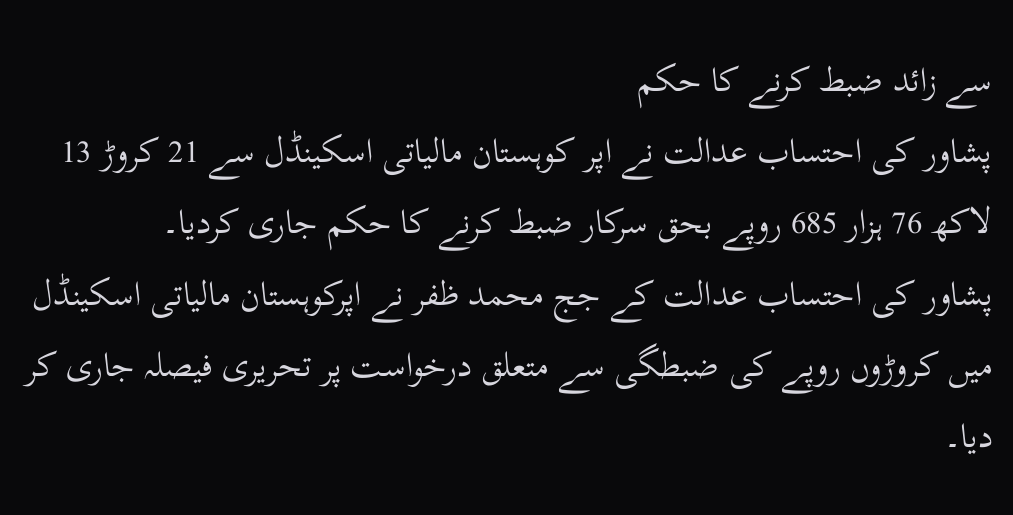سے زائد ضبط کرنے کا حکم
پشاور کی احتساب عدالت نے اپر کوہستان مالیاتی اسکینڈل سے 21 کروڑ 13 لاکھ 76 ہزار 685 روپے بحق سرکار ضبط کرنے کا حکم جاری کردیا۔
پشاور کی احتساب عدالت کے جج محمد ظفر نے اپرکوہستان مالیاتی اسکینڈل میں کروڑوں روپے کی ضبطگی سے متعلق درخواست پر تحریری فیصلہ جاری کر دیا۔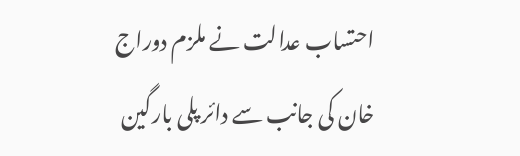احتساب عدالت نے ملزم دوراج خان کی جانب سے دائر پلی بارگین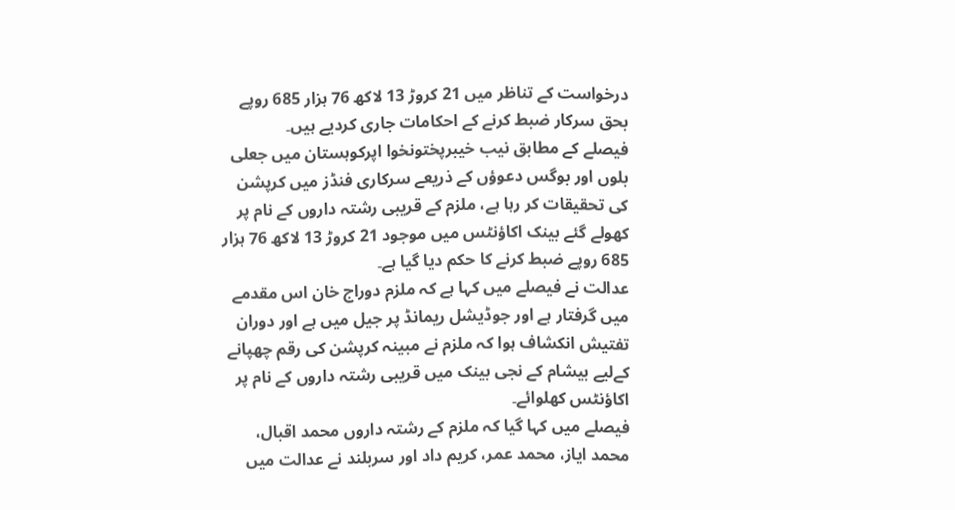درخواست کے تناظر میں 21 کروڑ 13 لاکھ 76 ہزار 685 روپے بحق سرکار ضبط کرنے کے احکامات جاری کردیے ہیں۔
فیصلے کے مطابق نیب خیبرپختونخوا اپرکوہستان میں جعلی بلوں اور بوگس دعوؤں کے ذریعے سرکاری فنڈز میں کرپشن کی تحقیقات کر رہا ہے، ملزم کے قریبی رشتہ داروں کے نام پر کھولے گئے بینک اکاؤنٹس میں موجود 21 کروڑ 13 لاکھ 76 ہزار 685 روپے ضبط کرنے کا حکم دیا گیا ہے۔
عدالت نے فیصلے میں کہا ہے کہ ملزم دوراج خان اس مقدمے میں گرفتار ہے اور جوڈیشل ریمانڈ پر جیل میں ہے اور دوران تفتیش انکشاف ہوا کہ ملزم نے مبینہ کرپشن کی رقم چھپانے کےلیے بیشام کے نجی بینک میں قریبی رشتہ داروں کے نام پر اکاؤنٹس کھلوائے۔
فیصلے میں کہا گیا کہ ملزم کے رشتہ داروں محمد اقبال، محمد ایاز، محمد عمر، کریم داد اور سربلند نے عدالت میں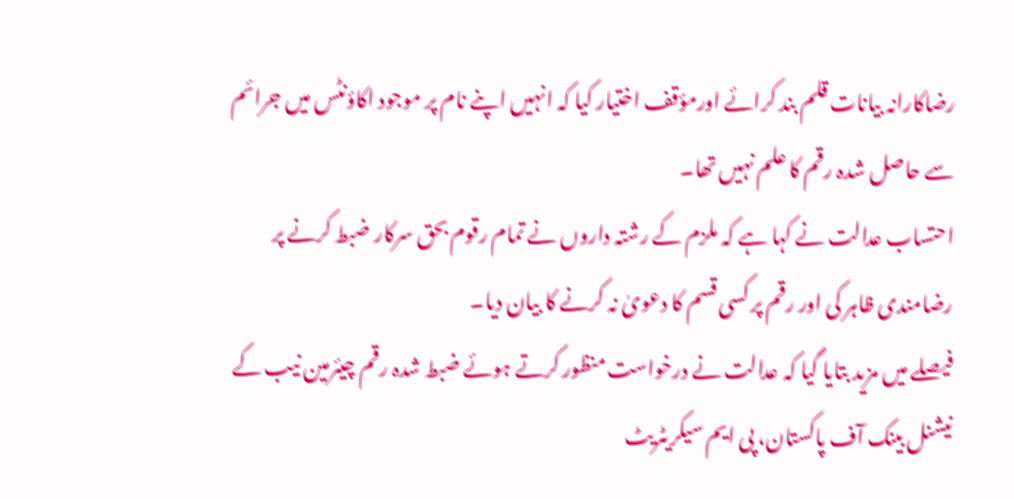رضاکارانہ بیانات قلم بند کرائے اورمؤقف اختیار کیا کہ انہیں اپنے نام پر موجود اکاؤنٹس میں جرائم سے حاصل شدہ رقم کا علم نہیں تھا۔
احتساب عدالت نے کہا ہے کہ ملزم کے رشتہ داروں نے تمام رقوم بحق سرکار ضبط کرنے پر رضامندی ظاہر کی اور رقم پر کسی قسم کا دعویٰ نہ کرنے کا بیان دیا۔
فیصلے میں مزید بتایا گیا کہ عدالت نے درخواست منظور کرتے ہوئے ضبط شدہ رقم چیئرمین نیب کے نیشنل بینک آف پاکستان، پی ایم سیکریٹریٹ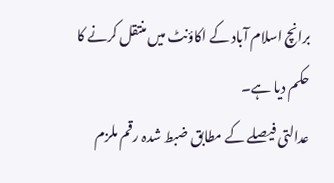برانچ اسلام آباد کے اکاؤنٹ میں منتقل کرنے کا حکم دیا ہے۔
عدالتی فیصلے کے مطابق ضبط شدہ رقم ملزم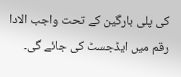کی پلی بارگین کے تحت واجب الادا رقم میں ایڈجسٹ کی جائے گی۔